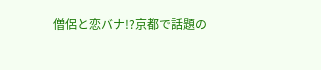僧侶と恋バナ!?京都で話題の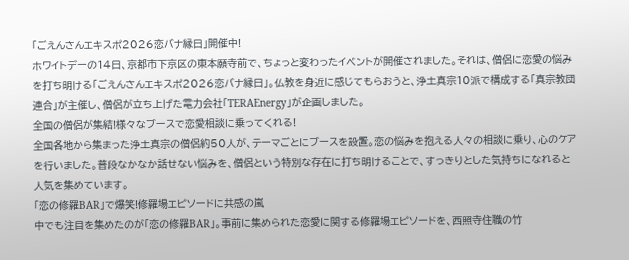「ごえんさんエキスポ2026恋バナ縁日」開催中!
ホワイトデーの14日、京都市下京区の東本願寺前で、ちょっと変わったイベントが開催されました。それは、僧侶に恋愛の悩みを打ち明ける「ごえんさんエキスポ2026恋バナ縁日」。仏教を身近に感じてもらおうと、浄土真宗10派で構成する「真宗教団連合」が主催し、僧侶が立ち上げた電力会社「TERAEnergy」が企画しました。
全国の僧侶が集結!様々なブースで恋愛相談に乗ってくれる!
全国各地から集まった浄土真宗の僧侶約50人が、テーマごとにブースを設置。恋の悩みを抱える人々の相談に乗り、心のケアを行いました。普段なかなか話せない悩みを、僧侶という特別な存在に打ち明けることで、すっきりとした気持ちになれると人気を集めています。
「恋の修羅BAR」で爆笑!修羅場エピソードに共感の嵐
中でも注目を集めたのが「恋の修羅BAR」。事前に集められた恋愛に関する修羅場エピソードを、西照寺住職の竹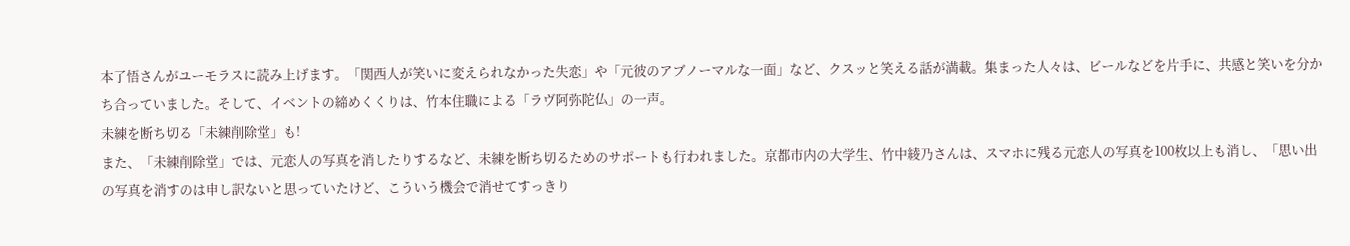本了悟さんがユーモラスに読み上げます。「関西人が笑いに変えられなかった失恋」や「元彼のアブノーマルな一面」など、クスッと笑える話が満載。集まった人々は、ビールなどを片手に、共感と笑いを分かち合っていました。そして、イベントの締めくくりは、竹本住職による「ラヴ阿弥陀仏」の一声。
未練を断ち切る「未練削除堂」も!
また、「未練削除堂」では、元恋人の写真を消したりするなど、未練を断ち切るためのサポートも行われました。京都市内の大学生、竹中綾乃さんは、スマホに残る元恋人の写真を100枚以上も消し、「思い出の写真を消すのは申し訳ないと思っていたけど、こういう機会で消せてすっきり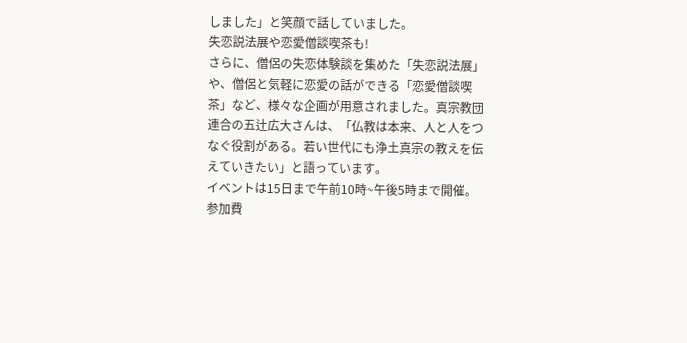しました」と笑顔で話していました。
失恋説法展や恋愛僧談喫茶も!
さらに、僧侶の失恋体験談を集めた「失恋説法展」や、僧侶と気軽に恋愛の話ができる「恋愛僧談喫茶」など、様々な企画が用意されました。真宗教団連合の五辻広大さんは、「仏教は本来、人と人をつなぐ役割がある。若い世代にも浄土真宗の教えを伝えていきたい」と語っています。
イベントは15日まで午前10時~午後5時まで開催。参加費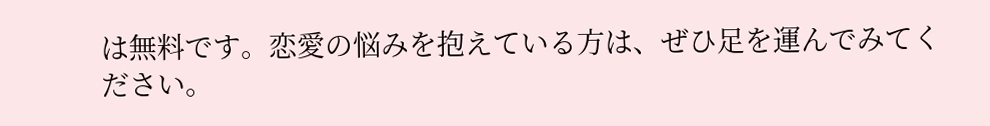は無料です。恋愛の悩みを抱えている方は、ぜひ足を運んでみてください。